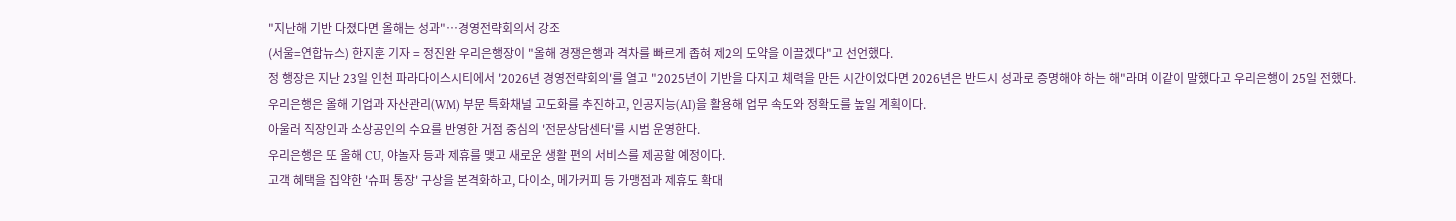"지난해 기반 다졌다면 올해는 성과"…경영전략회의서 강조
(서울=연합뉴스) 한지훈 기자 = 정진완 우리은행장이 "올해 경쟁은행과 격차를 빠르게 좁혀 제2의 도약을 이끌겠다"고 선언했다.
정 행장은 지난 23일 인천 파라다이스시티에서 '2026년 경영전략회의'를 열고 "2025년이 기반을 다지고 체력을 만든 시간이었다면 2026년은 반드시 성과로 증명해야 하는 해"라며 이같이 말했다고 우리은행이 25일 전했다.
우리은행은 올해 기업과 자산관리(WM) 부문 특화채널 고도화를 추진하고, 인공지능(AI)을 활용해 업무 속도와 정확도를 높일 계획이다.
아울러 직장인과 소상공인의 수요를 반영한 거점 중심의 '전문상담센터'를 시범 운영한다.
우리은행은 또 올해 CU, 야놀자 등과 제휴를 맺고 새로운 생활 편의 서비스를 제공할 예정이다.
고객 혜택을 집약한 '슈퍼 통장' 구상을 본격화하고, 다이소, 메가커피 등 가맹점과 제휴도 확대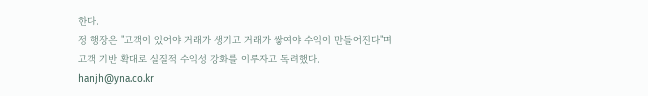한다.
정 행장은 "고객이 있어야 거래가 생기고 거래가 쌓여야 수익이 만들어진다"며 고객 기반 확대로 실질적 수익성 강화를 이루자고 독려했다.
hanjh@yna.co.kr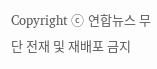Copyright ⓒ 연합뉴스 무단 전재 및 재배포 금지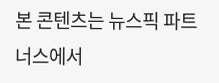본 콘텐츠는 뉴스픽 파트너스에서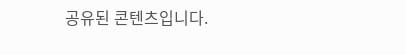공유된 콘텐츠입니다.